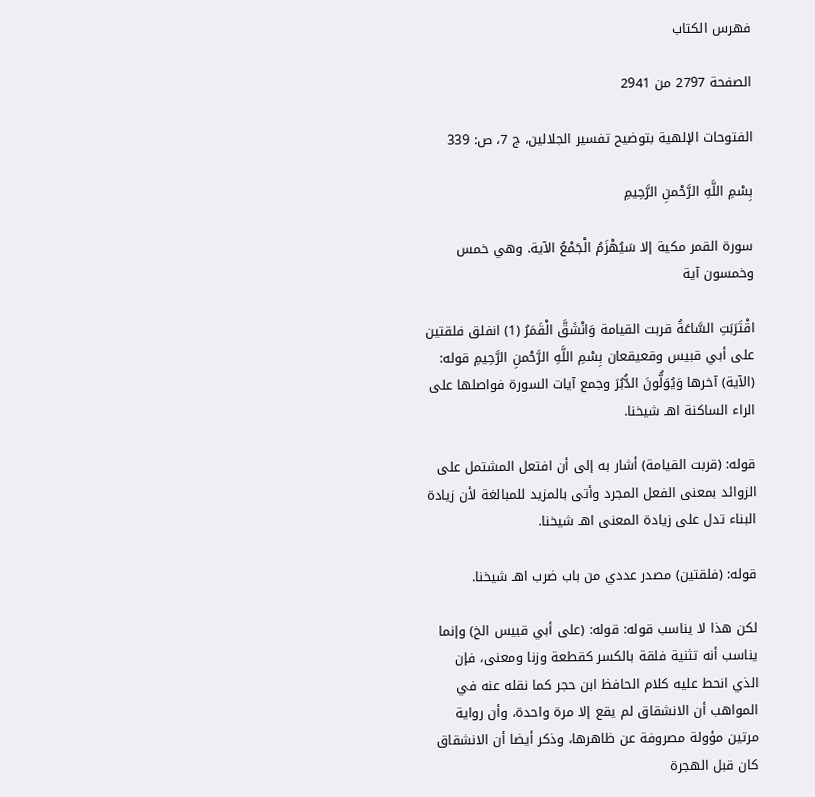فهرس الكتاب

الصفحة 2797 من 2941

الفتوحات الإلهية بتوضيح تفسير الجلالين، ج 7، ص: 339

بِسْمِ اللَّهِ الرَّحْمنِ الرَّحِيمِ

سورة القمر مكية إلا سَيُهْزَمُ الْجَمْعُ الآية. وهي خمس وخمسون آية

اقْتَرَبَتِ السَّاعَةُ قربت القيامة وَانْشَقَّ الْقَمَرُ (1) انفلق فلقتين على أبي قبيس وقعيقعان بِسْمِ اللَّهِ الرَّحْمنِ الرَّحِيمِ قوله: (الآية) آخرها وَيُوَلُّونَ الدُّبُرَ وجمع آيات السورة فواصلها على الراء الساكنة اهـ شيخنا.

قوله: (قربت القيامة) أشار به إلى أن افتعل المشتمل على الزوائد بمعنى الفعل المجرد وأتى بالمزيد للمبالغة لأن زيادة البناء تدل على زيادة المعنى اهـ شيخنا.

قوله: (فلقتين) مصدر عددي من باب ضرب اهـ شيخنا.

لكن هذا لا يناسب قوله: قوله: (على أبي قبيس الخ) وإنما يناسب أنه تثنية فلقة بالكسر كقطعة وزنا ومعنى، فإن الذي انحط عليه كلام الحافظ ابن حجر كما نقله عنه في المواهب أن الانشقاق لم يقع إلا مرة واحدة، وأن رواية مرتين مؤولة مصروفة عن ظاهرها، وذكر أيضا أن الانشقاق كان قبل الهجرة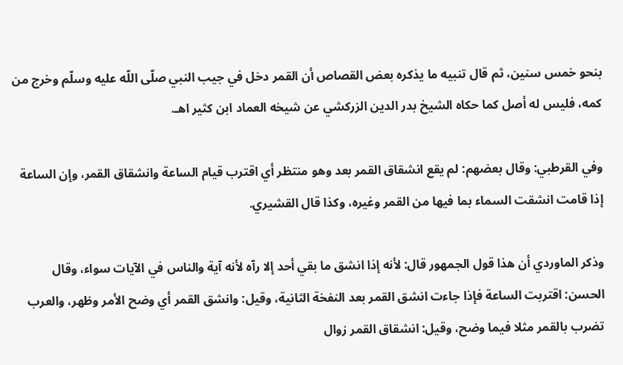بنحو خمس سنين، ثم قال تنبيه ما يذكره بعض القصاص أن القمر دخل في جيب النبي صلّى اللّه عليه وسلّم وخرج من كمه، فليس له أصل كما حكاه الشيخ بدر الدين الزركشي عن شيخه العماد ابن كثير اهـ.

وفي القرطبي: وقال بعضهم: لم يقع انشقاق القمر بعد وهو منتظر أي اقترب قيام الساعة وانشقاق القمر، وإن الساعة إذا قامت انشقت السماء بما فيها من القمر وغيره، وكذا قال القشيري.

وذكر الماوردي أن هذا قول الجمهور قال: لأنه إذا انشق ما بقي أحد إلا رآه لأنه آية والناس في الآيات سواء، وقال الحسن: اقتربت الساعة فإذا جاءت انشق القمر بعد النفخة الثانية، وقيل: وانشق القمر أي وضح الأمر وظهر، والعرب تضرب بالقمر مثلا فيما وضح، وقيل: انشقاق القمر زوال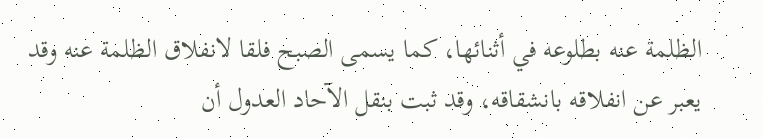الظلمة عنه بطلوعه في أثنائها، كما يسمى الصبح فلقا لانفلاق الظلمة عنه وقد يعبر عن انفلاقه بانشقاقه، وقد ثبت بنقل الآحاد العدول أن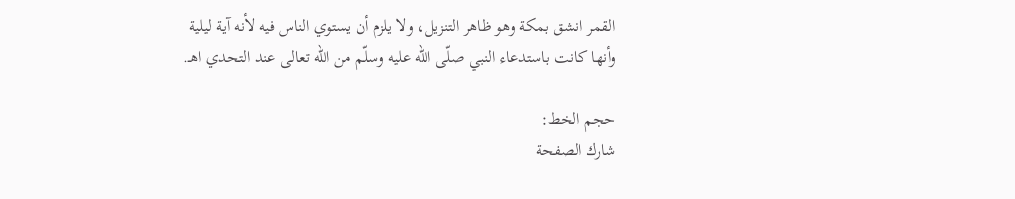القمر انشق بمكة وهو ظاهر التنزيل، ولا يلزم أن يستوي الناس فيه لأنه آية ليلية وأنها كانت باستدعاء النبي صلّى اللّه عليه وسلّم من اللّه تعالى عند التحدي اهـ.

حجم الخط:
شارك الصفحة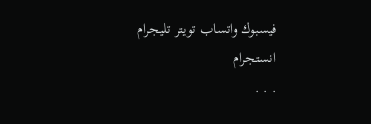فيسبوك واتساب تويتر تليجرام انستجرام
. . .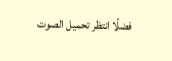فضلًا انتظر تحميل الصوت